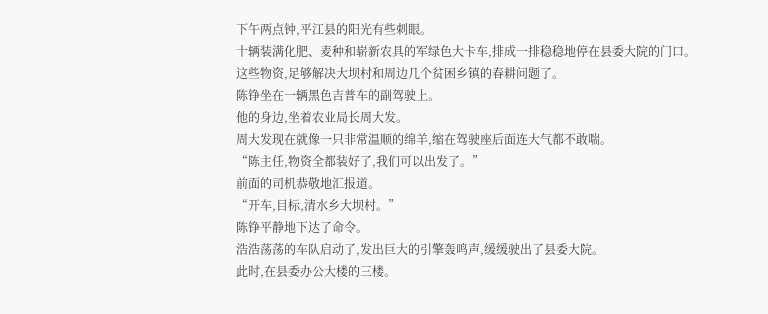下午两点钟,平江县的阳光有些刺眼。
十辆装满化肥、麦种和崭新农具的军绿色大卡车,排成一排稳稳地停在县委大院的门口。
这些物资,足够解决大坝村和周边几个贫困乡镇的春耕问题了。
陈铮坐在一辆黑色吉普车的副驾驶上。
他的身边,坐着农业局长周大发。
周大发现在就像一只非常温顺的绵羊,缩在驾驶座后面连大气都不敢喘。
“陈主任,物资全都装好了,我们可以出发了。”
前面的司机恭敬地汇报道。
“开车,目标,清水乡大坝村。”
陈铮平静地下达了命令。
浩浩荡荡的车队启动了,发出巨大的引擎轰鸣声,缓缓驶出了县委大院。
此时,在县委办公大楼的三楼。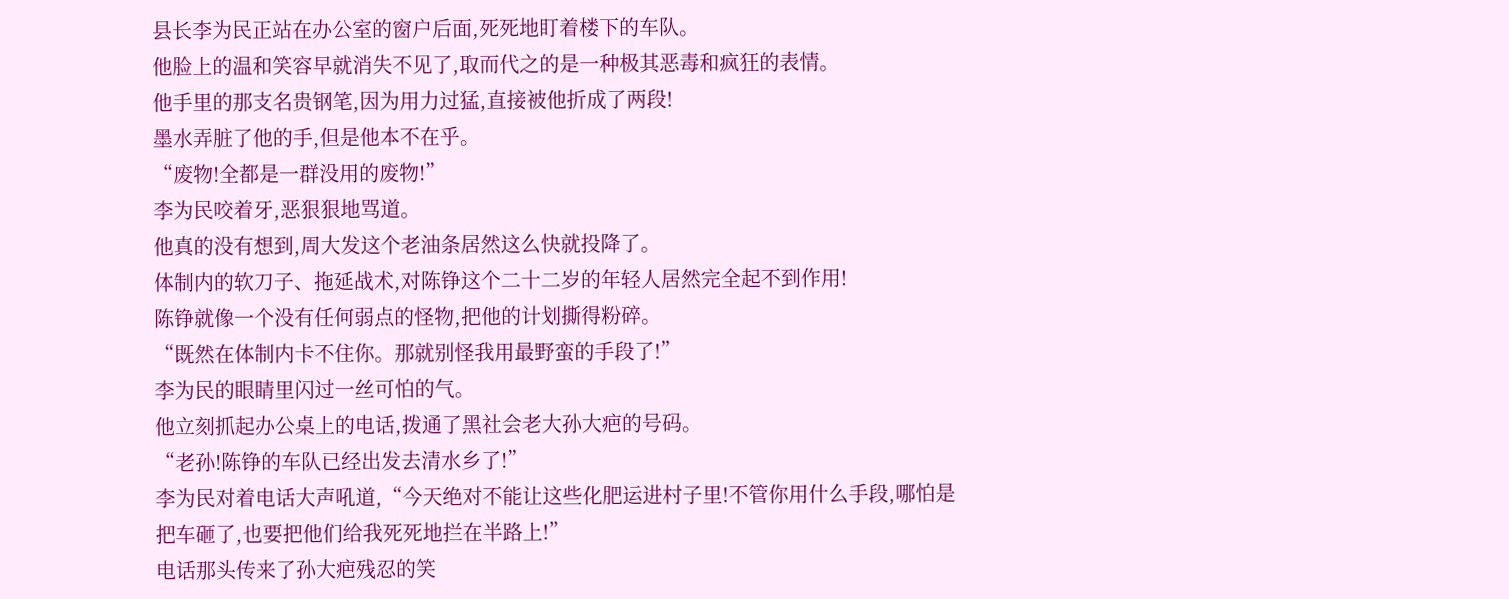县长李为民正站在办公室的窗户后面,死死地盯着楼下的车队。
他脸上的温和笑容早就消失不见了,取而代之的是一种极其恶毒和疯狂的表情。
他手里的那支名贵钢笔,因为用力过猛,直接被他折成了两段!
墨水弄脏了他的手,但是他本不在乎。
“废物!全都是一群没用的废物!”
李为民咬着牙,恶狠狠地骂道。
他真的没有想到,周大发这个老油条居然这么快就投降了。
体制内的软刀子、拖延战术,对陈铮这个二十二岁的年轻人居然完全起不到作用!
陈铮就像一个没有任何弱点的怪物,把他的计划撕得粉碎。
“既然在体制内卡不住你。那就别怪我用最野蛮的手段了!”
李为民的眼睛里闪过一丝可怕的气。
他立刻抓起办公桌上的电话,拨通了黑社会老大孙大疤的号码。
“老孙!陈铮的车队已经出发去清水乡了!”
李为民对着电话大声吼道,“今天绝对不能让这些化肥运进村子里!不管你用什么手段,哪怕是把车砸了,也要把他们给我死死地拦在半路上!”
电话那头传来了孙大疤残忍的笑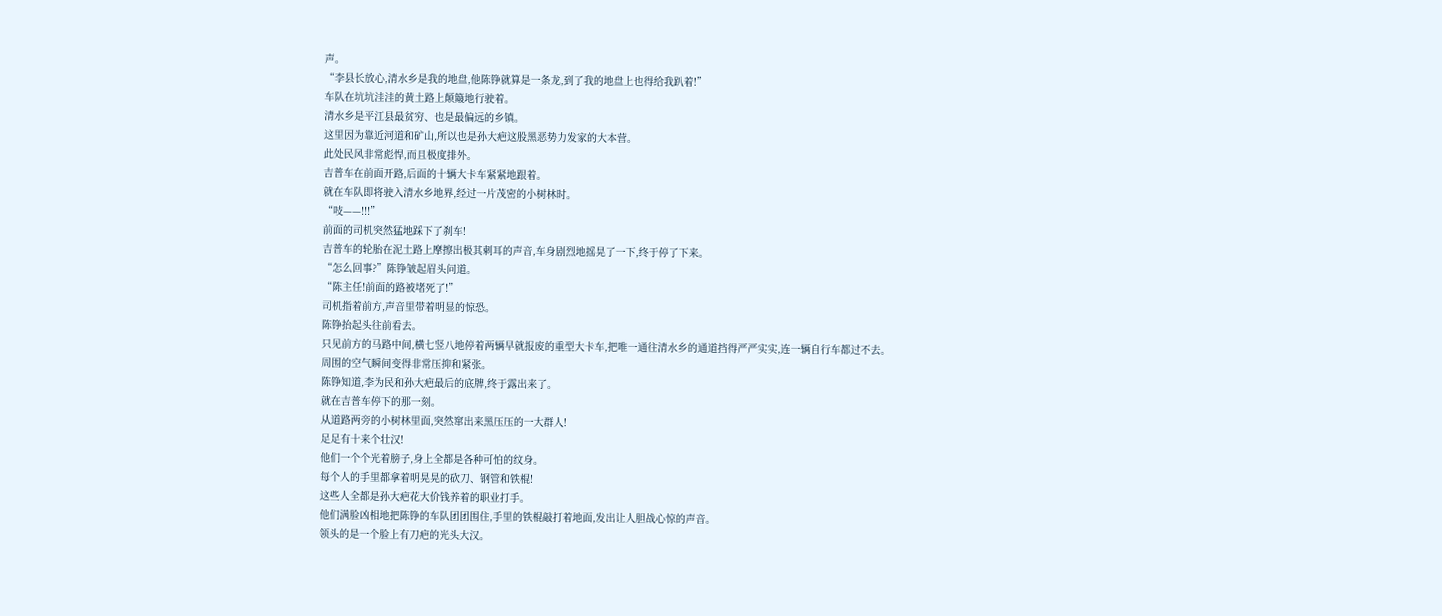声。
“李县长放心,清水乡是我的地盘,他陈铮就算是一条龙,到了我的地盘上也得给我趴着!”
车队在坑坑洼洼的黄土路上颠簸地行驶着。
清水乡是平江县最贫穷、也是最偏远的乡镇。
这里因为靠近河道和矿山,所以也是孙大疤这股黑恶势力发家的大本营。
此处民风非常彪悍,而且极度排外。
吉普车在前面开路,后面的十辆大卡车紧紧地跟着。
就在车队即将驶入清水乡地界,经过一片茂密的小树林时。
“吱——!!!”
前面的司机突然猛地踩下了刹车!
吉普车的轮胎在泥土路上摩擦出极其刺耳的声音,车身剧烈地摇晃了一下,终于停了下来。
“怎么回事?”陈铮皱起眉头问道。
“陈主任!前面的路被堵死了!”
司机指着前方,声音里带着明显的惊恐。
陈铮抬起头往前看去。
只见前方的马路中间,横七竖八地停着两辆早就报废的重型大卡车,把唯一通往清水乡的通道挡得严严实实,连一辆自行车都过不去。
周围的空气瞬间变得非常压抑和紧张。
陈铮知道,李为民和孙大疤最后的底牌,终于露出来了。
就在吉普车停下的那一刻。
从道路两旁的小树林里面,突然窜出来黑压压的一大群人!
足足有十来个壮汉!
他们一个个光着膀子,身上全都是各种可怕的纹身。
每个人的手里都拿着明晃晃的砍刀、钢管和铁棍!
这些人全都是孙大疤花大价钱养着的职业打手。
他们满脸凶相地把陈铮的车队团团围住,手里的铁棍敲打着地面,发出让人胆战心惊的声音。
领头的是一个脸上有刀疤的光头大汉。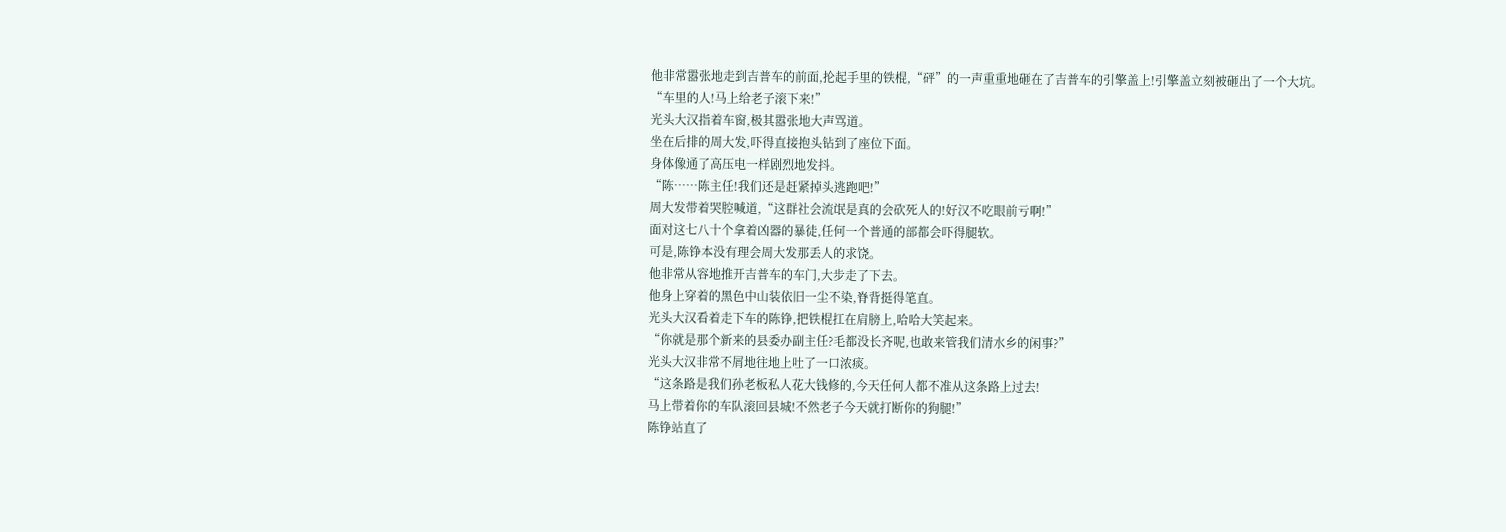他非常嚣张地走到吉普车的前面,抡起手里的铁棍,“砰”的一声重重地砸在了吉普车的引擎盖上!引擎盖立刻被砸出了一个大坑。
“车里的人!马上给老子滚下来!”
光头大汉指着车窗,极其嚣张地大声骂道。
坐在后排的周大发,吓得直接抱头钻到了座位下面。
身体像通了高压电一样剧烈地发抖。
“陈……陈主任!我们还是赶紧掉头逃跑吧!”
周大发带着哭腔喊道,“这群社会流氓是真的会砍死人的!好汉不吃眼前亏啊!”
面对这七八十个拿着凶器的暴徒,任何一个普通的部都会吓得腿软。
可是,陈铮本没有理会周大发那丢人的求饶。
他非常从容地推开吉普车的车门,大步走了下去。
他身上穿着的黑色中山装依旧一尘不染,脊背挺得笔直。
光头大汉看着走下车的陈铮,把铁棍扛在肩膀上,哈哈大笑起来。
“你就是那个新来的县委办副主任?毛都没长齐呢,也敢来管我们清水乡的闲事?”
光头大汉非常不屑地往地上吐了一口浓痰。
“这条路是我们孙老板私人花大钱修的,今天任何人都不准从这条路上过去!
马上带着你的车队滚回县城!不然老子今天就打断你的狗腿!”
陈铮站直了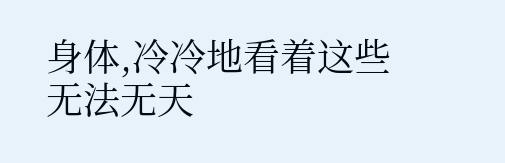身体,冷冷地看着这些无法无天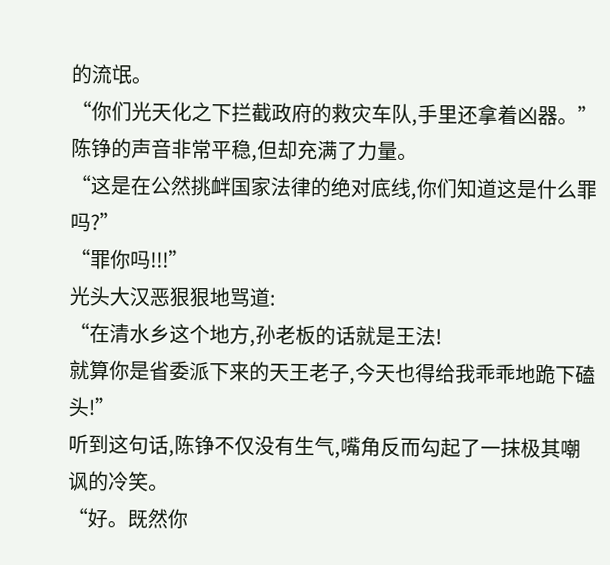的流氓。
“你们光天化之下拦截政府的救灾车队,手里还拿着凶器。”
陈铮的声音非常平稳,但却充满了力量。
“这是在公然挑衅国家法律的绝对底线,你们知道这是什么罪吗?”
“罪你吗!!!”
光头大汉恶狠狠地骂道:
“在清水乡这个地方,孙老板的话就是王法!
就算你是省委派下来的天王老子,今天也得给我乖乖地跪下磕头!”
听到这句话,陈铮不仅没有生气,嘴角反而勾起了一抹极其嘲讽的冷笑。
“好。既然你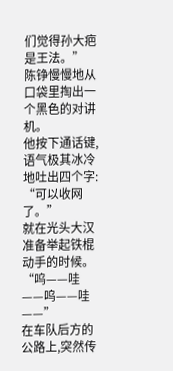们觉得孙大疤是王法。”
陈铮慢慢地从口袋里掏出一个黑色的对讲机。
他按下通话键,语气极其冰冷地吐出四个字:
“可以收网了。”
就在光头大汉准备举起铁棍动手的时候。
“呜——哇——呜——哇——”
在车队后方的公路上,突然传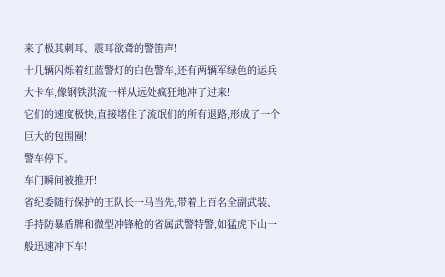来了极其刺耳、震耳欲聋的警笛声!
十几辆闪烁着红蓝警灯的白色警车,还有两辆军绿色的运兵大卡车,像钢铁洪流一样从远处疯狂地冲了过来!
它们的速度极快,直接堵住了流氓们的所有退路,形成了一个巨大的包围圈!
警车停下。
车门瞬间被推开!
省纪委随行保护的王队长一马当先,带着上百名全副武装、手持防暴盾牌和微型冲锋枪的省属武警特警,如猛虎下山一般迅速冲下车!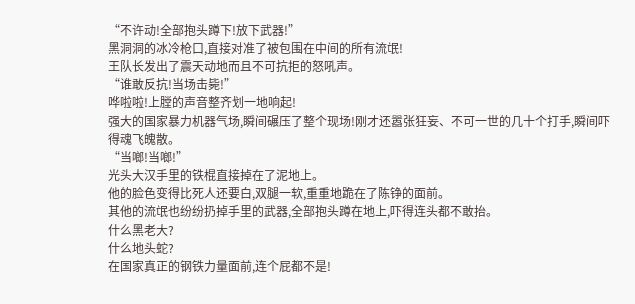“不许动!全部抱头蹲下!放下武器!”
黑洞洞的冰冷枪口,直接对准了被包围在中间的所有流氓!
王队长发出了震天动地而且不可抗拒的怒吼声。
“谁敢反抗!当场击毙!”
哗啦啦!上膛的声音整齐划一地响起!
强大的国家暴力机器气场,瞬间碾压了整个现场!刚才还嚣张狂妄、不可一世的几十个打手,瞬间吓得魂飞魄散。
“当啷!当啷!”
光头大汉手里的铁棍直接掉在了泥地上。
他的脸色变得比死人还要白,双腿一软,重重地跪在了陈铮的面前。
其他的流氓也纷纷扔掉手里的武器,全部抱头蹲在地上,吓得连头都不敢抬。
什么黑老大?
什么地头蛇?
在国家真正的钢铁力量面前,连个屁都不是!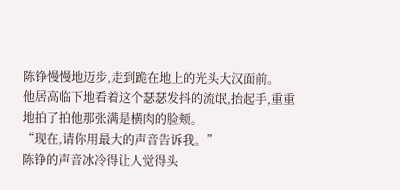陈铮慢慢地迈步,走到跪在地上的光头大汉面前。
他居高临下地看着这个瑟瑟发抖的流氓,抬起手,重重地拍了拍他那张满是横肉的脸颊。
“现在,请你用最大的声音告诉我。”
陈铮的声音冰冷得让人觉得头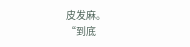皮发麻。
“到底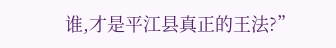谁,才是平江县真正的王法?”